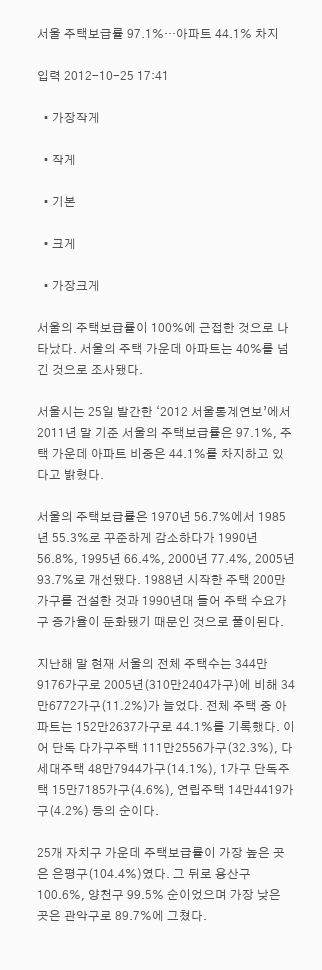서울 주택보급률 97.1%…아파트 44.1% 차지

입력 2012-10-25 17:41

  • 가장작게

  • 작게

  • 기본

  • 크게

  • 가장크게

서울의 주택보급률이 100%에 근접한 것으로 나타났다. 서울의 주택 가운데 아파트는 40%를 넘긴 것으로 조사됐다.

서울시는 25일 발간한 ‘2012 서울통계연보’에서 2011년 말 기준 서울의 주택보급률은 97.1%, 주택 가운데 아파트 비중은 44.1%를 차지하고 있다고 밝혔다.

서울의 주택보급률은 1970년 56.7%에서 1985년 55.3%로 꾸준하게 감소하다가 1990년 56.8%, 1995년 66.4%, 2000년 77.4%, 2005년 93.7%로 개선됐다. 1988년 시작한 주택 200만 가구를 건설한 것과 1990년대 들어 주택 수요가구 증가율이 둔화됐기 때문인 것으로 풀이된다.

지난해 말 현재 서울의 전체 주택수는 344만9176가구로 2005년(310만2404가구)에 비해 34만6772가구(11.2%)가 늘었다. 전체 주택 중 아파트는 152만2637가구로 44.1%를 기록했다. 이어 단독 다가구주택 111만2556가구(32.3%), 다세대주택 48만7944가구(14.1%), 1가구 단독주택 15만7185가구(4.6%), 연립주택 14만4419가구(4.2%) 등의 순이다.

25개 자치구 가운데 주택보급률이 가장 높은 곳은 은평구(104.4%)였다. 그 뒤로 용산구 100.6%, 양천구 99.5% 순이었으며 가장 낮은 곳은 관악구로 89.7%에 그쳤다.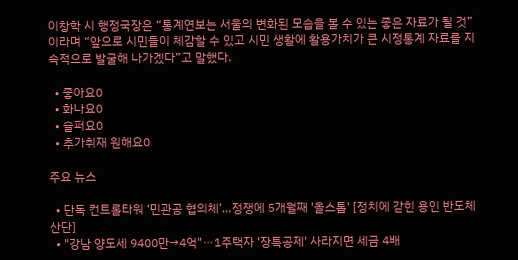이창학 시 행정국장은 “통계연보는 서울의 변화된 모습을 볼 수 있는 좋은 자료가 될 것”이라며 “앞으로 시민들이 체감할 수 있고 시민 생활에 활용가치가 큰 시정통계 자료를 지속적으로 발굴해 나가겠다”고 말했다.

  • 좋아요0
  • 화나요0
  • 슬퍼요0
  • 추가취재 원해요0

주요 뉴스

  • 단독 컨트롤타워 ‘민관공 협의체’…정쟁에 5개월째 '올스톱' [정치에 갇힌 용인 반도체산단]
  • "강남 양도세 9400만→4억"⋯1주택자 '장특공제' 사라지면 세금 4배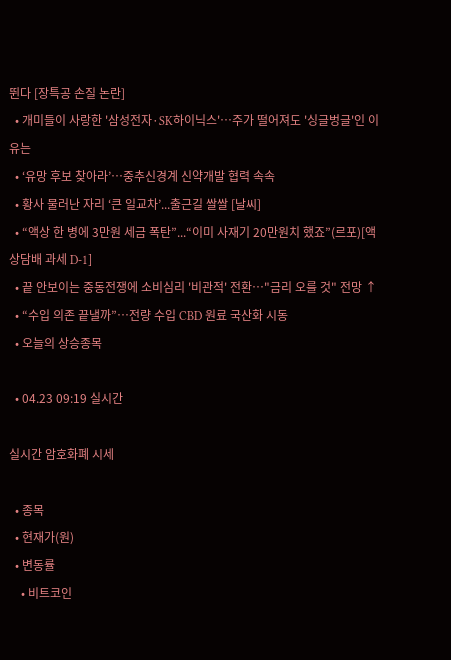뛴다 [장특공 손질 논란]
  • 개미들이 사랑한 '삼성전자·SK하이닉스'…주가 떨어져도 '싱글벙글'인 이유는
  • ‘유망 후보 찾아라’…중추신경계 신약개발 협력 속속
  • 황사 물러난 자리 ‘큰 일교차’...출근길 쌀쌀 [날씨]
  • “액상 한 병에 3만원 세금 폭탄”...“이미 사재기 20만원치 했죠”(르포)[액상담배 과세 D-1]
  • 끝 안보이는 중동전쟁에 소비심리 '비관적' 전환…"금리 오를 것" 전망 ↑
  • “수입 의존 끝낼까”…전량 수입 CBD 원료 국산화 시동
  • 오늘의 상승종목

  • 04.23 09:19 실시간

실시간 암호화폐 시세

  • 종목
  • 현재가(원)
  • 변동률
    • 비트코인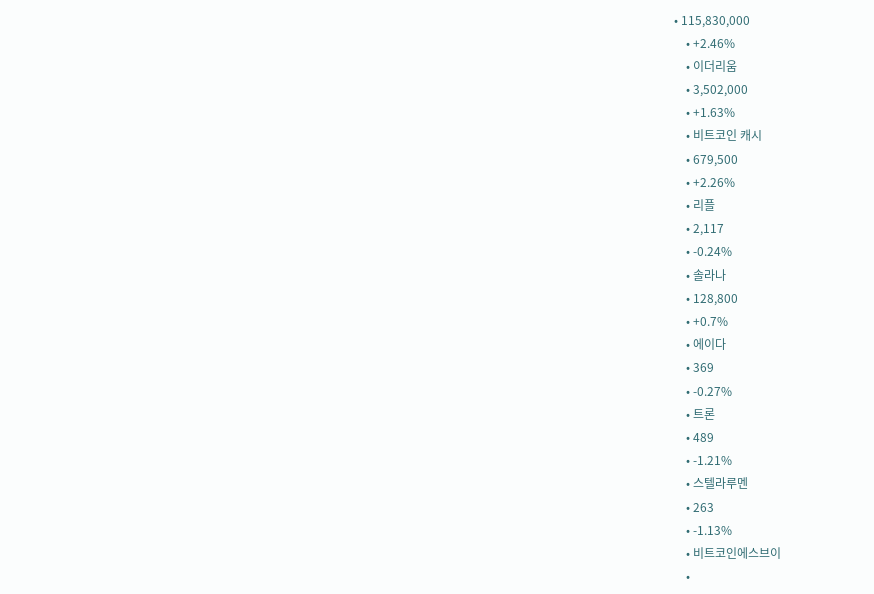• 115,830,000
    • +2.46%
    • 이더리움
    • 3,502,000
    • +1.63%
    • 비트코인 캐시
    • 679,500
    • +2.26%
    • 리플
    • 2,117
    • -0.24%
    • 솔라나
    • 128,800
    • +0.7%
    • 에이다
    • 369
    • -0.27%
    • 트론
    • 489
    • -1.21%
    • 스텔라루멘
    • 263
    • -1.13%
    • 비트코인에스브이
    •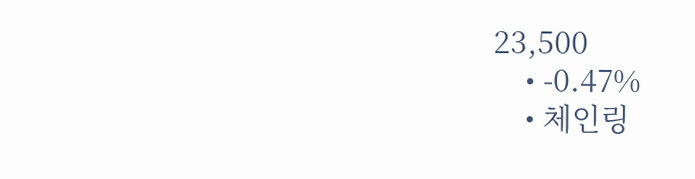23,500
    • -0.47%
    • 체인링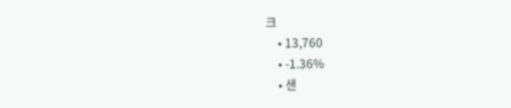크
    • 13,760
    • -1.36%
    • 샌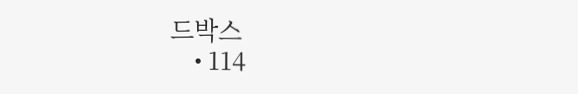드박스
    • 114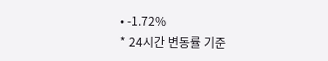• -1.72%
* 24시간 변동률 기준